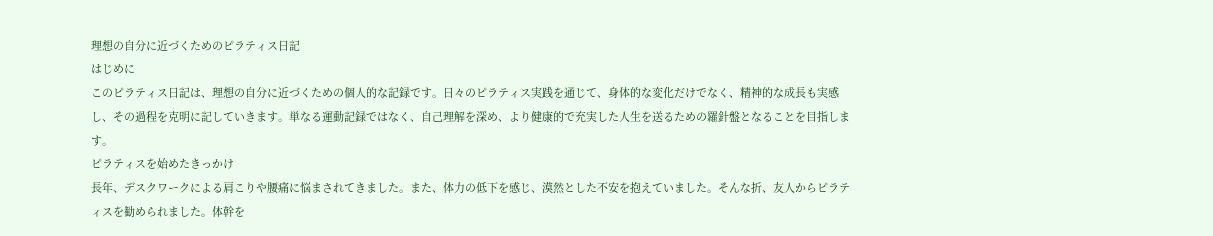理想の自分に近づくためのピラティス日記
はじめに
このピラティス日記は、理想の自分に近づくための個人的な記録です。日々のピラティス実践を通じて、身体的な変化だけでなく、精神的な成長も実感し、その過程を克明に記していきます。単なる運動記録ではなく、自己理解を深め、より健康的で充実した人生を送るための羅針盤となることを目指します。
ピラティスを始めたきっかけ
長年、デスクワークによる肩こりや腰痛に悩まされてきました。また、体力の低下を感じ、漠然とした不安を抱えていました。そんな折、友人からピラティスを勧められました。体幹を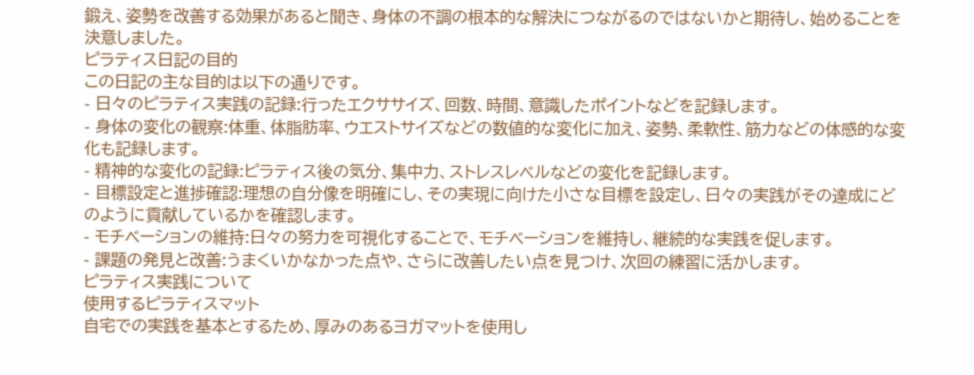鍛え、姿勢を改善する効果があると聞き、身体の不調の根本的な解決につながるのではないかと期待し、始めることを決意しました。
ピラティス日記の目的
この日記の主な目的は以下の通りです。
- 日々のピラティス実践の記録:行ったエクササイズ、回数、時間、意識したポイントなどを記録します。
- 身体の変化の観察:体重、体脂肪率、ウエストサイズなどの数値的な変化に加え、姿勢、柔軟性、筋力などの体感的な変化も記録します。
- 精神的な変化の記録:ピラティス後の気分、集中力、ストレスレベルなどの変化を記録します。
- 目標設定と進捗確認:理想の自分像を明確にし、その実現に向けた小さな目標を設定し、日々の実践がその達成にどのように貢献しているかを確認します。
- モチベーションの維持:日々の努力を可視化することで、モチベーションを維持し、継続的な実践を促します。
- 課題の発見と改善:うまくいかなかった点や、さらに改善したい点を見つけ、次回の練習に活かします。
ピラティス実践について
使用するピラティスマット
自宅での実践を基本とするため、厚みのあるヨガマットを使用し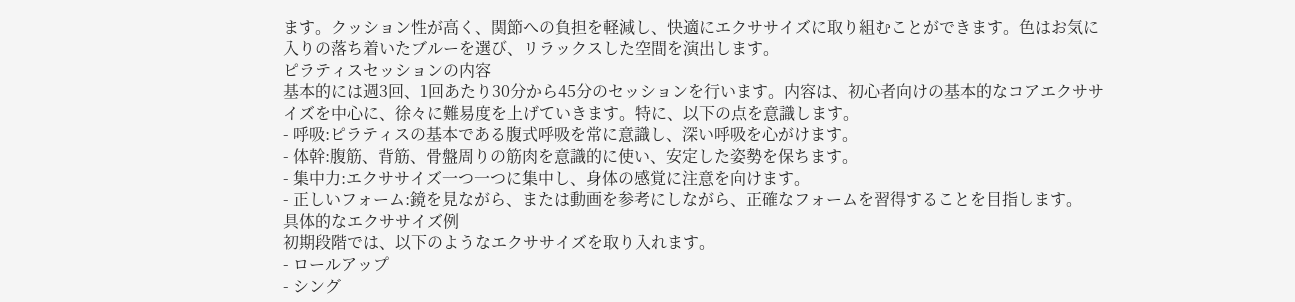ます。クッション性が高く、関節への負担を軽減し、快適にエクササイズに取り組むことができます。色はお気に入りの落ち着いたブルーを選び、リラックスした空間を演出します。
ピラティスセッションの内容
基本的には週3回、1回あたり30分から45分のセッションを行います。内容は、初心者向けの基本的なコアエクササイズを中心に、徐々に難易度を上げていきます。特に、以下の点を意識します。
- 呼吸:ピラティスの基本である腹式呼吸を常に意識し、深い呼吸を心がけます。
- 体幹:腹筋、背筋、骨盤周りの筋肉を意識的に使い、安定した姿勢を保ちます。
- 集中力:エクササイズ一つ一つに集中し、身体の感覚に注意を向けます。
- 正しいフォーム:鏡を見ながら、または動画を参考にしながら、正確なフォームを習得することを目指します。
具体的なエクササイズ例
初期段階では、以下のようなエクササイズを取り入れます。
- ロールアップ
- シング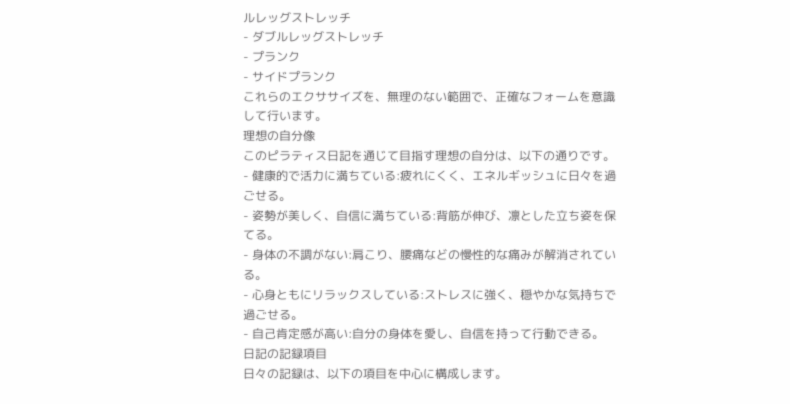ルレッグストレッチ
- ダブルレッグストレッチ
- プランク
- サイドプランク
これらのエクササイズを、無理のない範囲で、正確なフォームを意識して行います。
理想の自分像
このピラティス日記を通じて目指す理想の自分は、以下の通りです。
- 健康的で活力に満ちている:疲れにくく、エネルギッシュに日々を過ごせる。
- 姿勢が美しく、自信に満ちている:背筋が伸び、凛とした立ち姿を保てる。
- 身体の不調がない:肩こり、腰痛などの慢性的な痛みが解消されている。
- 心身ともにリラックスしている:ストレスに強く、穏やかな気持ちで過ごせる。
- 自己肯定感が高い:自分の身体を愛し、自信を持って行動できる。
日記の記録項目
日々の記録は、以下の項目を中心に構成します。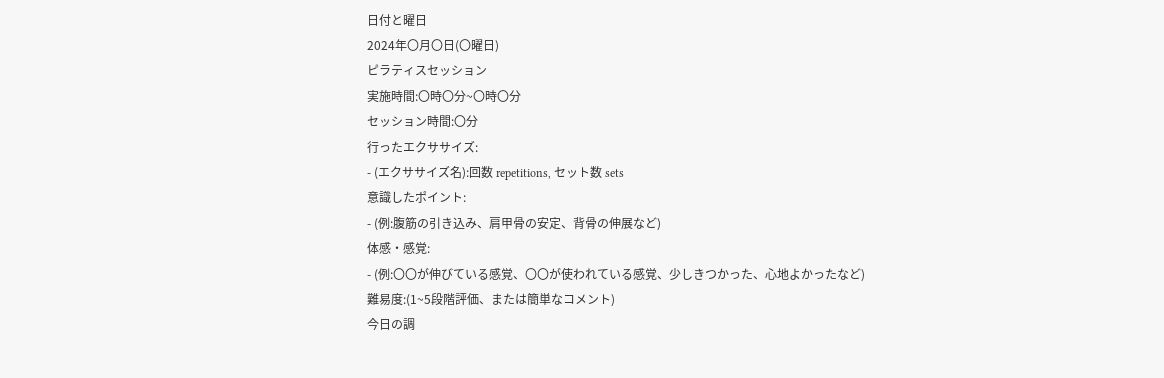日付と曜日
2024年〇月〇日(〇曜日)
ピラティスセッション
実施時間:〇時〇分~〇時〇分
セッション時間:〇分
行ったエクササイズ:
- (エクササイズ名):回数 repetitions, セット数 sets
意識したポイント:
- (例:腹筋の引き込み、肩甲骨の安定、背骨の伸展など)
体感・感覚:
- (例:〇〇が伸びている感覚、〇〇が使われている感覚、少しきつかった、心地よかったなど)
難易度:(1~5段階評価、または簡単なコメント)
今日の調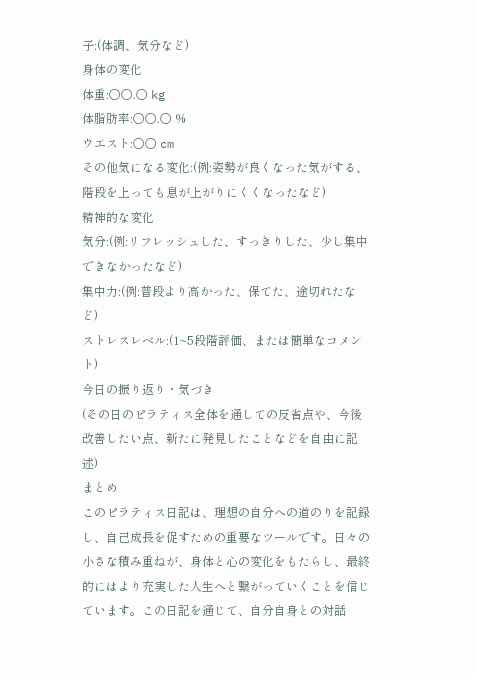子:(体調、気分など)
身体の変化
体重:〇〇.〇 kg
体脂肪率:〇〇.〇 %
ウエスト:〇〇 cm
その他気になる変化:(例:姿勢が良くなった気がする、階段を上っても息が上がりにくくなったなど)
精神的な変化
気分:(例:リフレッシュした、すっきりした、少し集中できなかったなど)
集中力:(例:普段より高かった、保てた、途切れたなど)
ストレスレベル:(1~5段階評価、または簡単なコメント)
今日の振り返り・気づき
(その日のピラティス全体を通しての反省点や、今後改善したい点、新たに発見したことなどを自由に記述)
まとめ
このピラティス日記は、理想の自分への道のりを記録し、自己成長を促すための重要なツールです。日々の小さな積み重ねが、身体と心の変化をもたらし、最終的にはより充実した人生へと繋がっていくことを信じています。この日記を通じて、自分自身との対話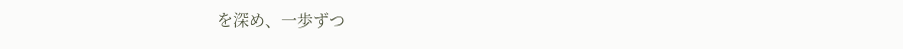を深め、一歩ずつ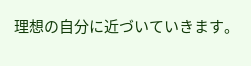理想の自分に近づいていきます。